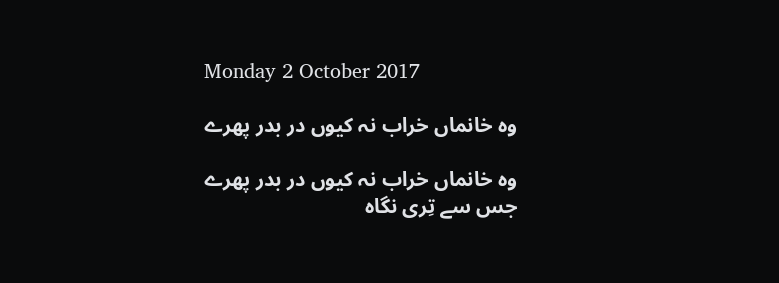Monday 2 October 2017

وہ خانماں خراب نہ کیوں در بدر پھرے

وہ خانماں خراب نہ کیوں در بدر پھرے
جس سے تِری نگاہ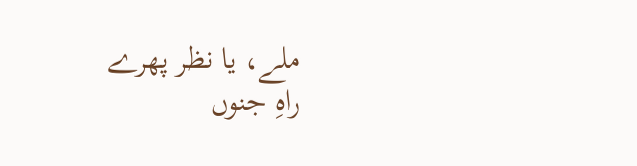ملے، یا نظر پھرے
راہِ جنوں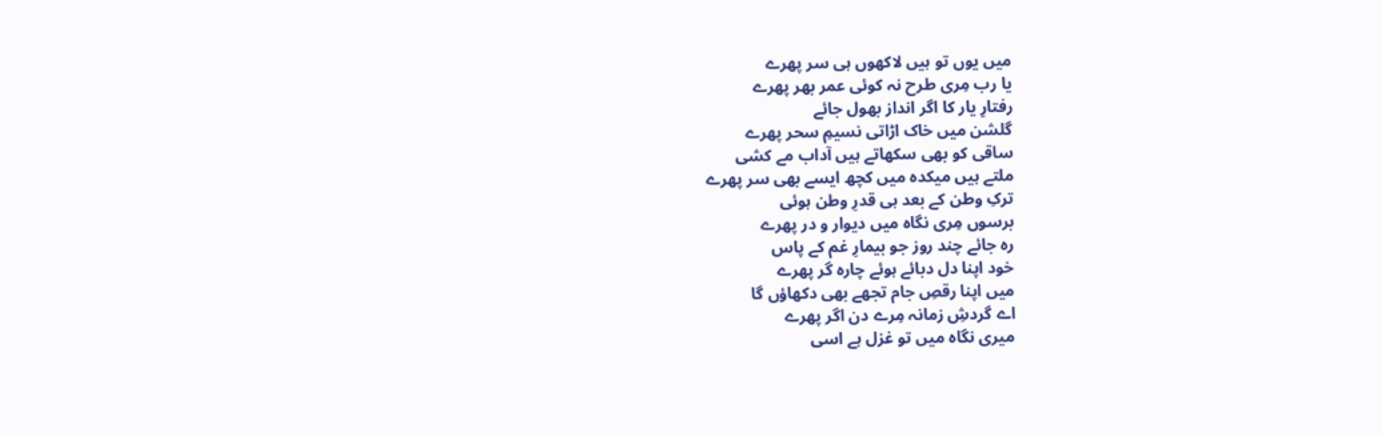میں یوں تو ہیں لاکھوں ہی سر پھرے
یا رب مِری طرح نہ کوئی عمر بھر پھرے
رفتارِ یار کا اگر انداز بھول جائے
گلشن میں خاک اڑاتی نسیمِ سحر پھرے
ساقی کو بھی سکھاتے ہیں آداب مے کشی
ملتے ہیں میکدہ میں کچھ ایسے بھی سر پھرے
ترکِ وطن کے بعد ہی قدرِ وطن ہوئی
برسوں مِری نگاہ میں دیوار و در پھرے
رہ جائے چند روز جو بیمارِ غم کے پاس
خود اپنا دل دبائے ہوئے چارہ گر پھرے
میں اپنا رقصِ جام تجھے بھی دکھاؤں گا
اے گردشِ زمانہ مِرے دن اگر پھرے
میری نگاہ میں تو غزل ہے اسی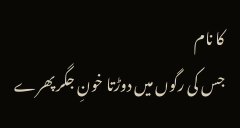کا نام
جس کی رگوں میں دوڑتا خونِ جگر پھرے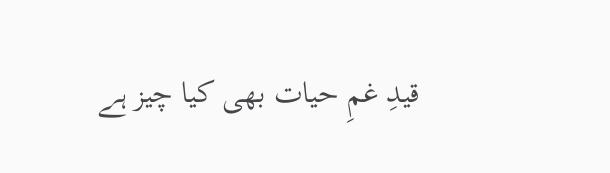قیدِ غمِ حیات بھی کیا چیز ہے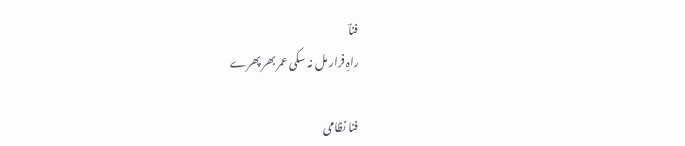فناؔ
راہِ فرار مل نہ سکی عمر بھر پھرے

فنا نظامی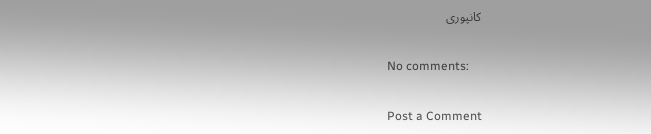کانپوری

No comments:

Post a Comment